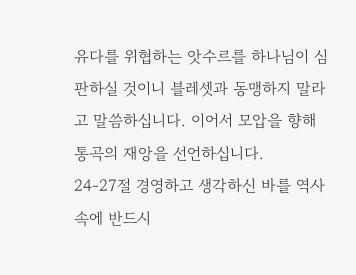유다를 위협하는 앗수르를 하나님이 심판하실 것이니 블레셋과 동맹하지 말라고 말씀하십니다. 이어서 모압을 향해 통곡의 재앙을 선언하십니다.
24-27절 경영하고 생각하신 바를 역사 속에 반드시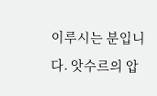이루시는 분입니다. 앗수르의 압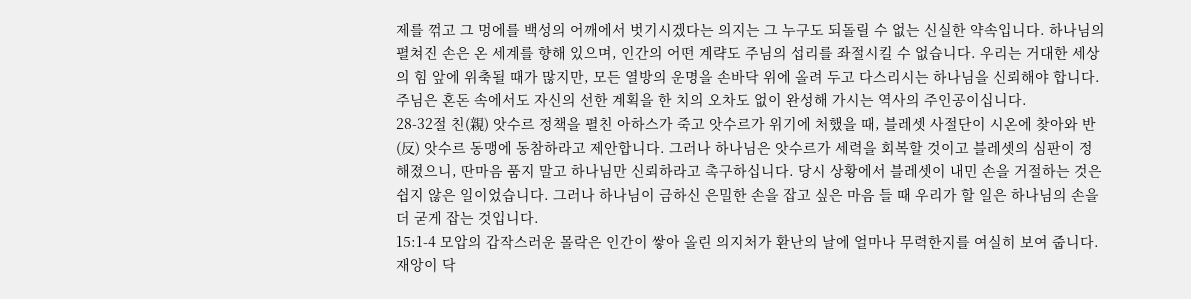제를 꺾고 그 멍에를 백성의 어깨에서 벗기시겠다는 의지는 그 누구도 되돌릴 수 없는 신실한 약속입니다. 하나님의 펼쳐진 손은 온 세계를 향해 있으며, 인간의 어떤 계략도 주님의 섭리를 좌절시킬 수 없습니다. 우리는 거대한 세상의 힘 앞에 위축될 때가 많지만, 모든 열방의 운명을 손바닥 위에 올려 두고 다스리시는 하나님을 신뢰해야 합니다. 주님은 혼돈 속에서도 자신의 선한 계획을 한 치의 오차도 없이 완성해 가시는 역사의 주인공이십니다.
28-32절 친(親) 앗수르 정책을 펼친 아하스가 죽고 앗수르가 위기에 처했을 때, 블레셋 사절단이 시온에 찾아와 반(反) 앗수르 동맹에 동참하라고 제안합니다. 그러나 하나님은 앗수르가 세력을 회복할 것이고 블레셋의 심판이 정해졌으니, 딴마음 품지 말고 하나님만 신뢰하라고 촉구하십니다. 당시 상황에서 블레셋이 내민 손을 거절하는 것은 쉽지 않은 일이었습니다. 그러나 하나님이 금하신 은밀한 손을 잡고 싶은 마음 들 때 우리가 할 일은 하나님의 손을 더 굳게 잡는 것입니다.
15:1-4 모압의 갑작스러운 몰락은 인간이 쌓아 올린 의지처가 환난의 날에 얼마나 무력한지를 여실히 보여 줍니다. 재앙이 닥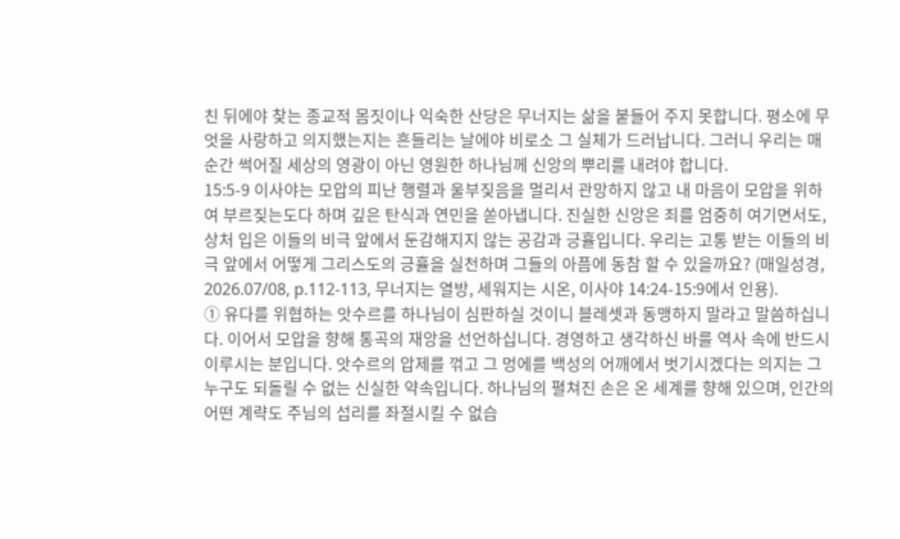친 뒤에야 찾는 종교적 몸짓이나 익숙한 산당은 무너지는 삶을 붙들어 주지 못합니다. 평소에 무엇을 사랑하고 의지했는지는 흔들리는 날에야 비로소 그 실체가 드러납니다. 그러니 우리는 매 순간 썩어질 세상의 영광이 아닌 영원한 하나님께 신앙의 뿌리를 내려야 합니다.
15:5-9 이사야는 모압의 피난 행렬과 울부짖음을 멀리서 관망하지 않고 내 마음이 모압을 위하여 부르짖는도다 하며 깊은 탄식과 연민을 쏟아냅니다. 진실한 신앙은 죄를 엄중히 여기면서도, 상처 입은 이들의 비극 앞에서 둔감해지지 않는 공감과 긍휼입니다. 우리는 고통 받는 이들의 비극 앞에서 어떻게 그리스도의 긍휼을 실천하며 그들의 아픔에 동참 할 수 있을까요? (매일성경, 2026.07/08, p.112-113, 무너지는 열방, 세워지는 시온, 이사야 14:24-15:9에서 인용).
① 유다를 위협하는 앗수르를 하나님이 심판하실 것이니 블레셋과 동맹하지 말라고 말씀하십니다. 이어서 모압을 향해 통곡의 재앙을 선언하십니다. 경영하고 생각하신 바를 역사 속에 반드시 이루시는 분입니다. 앗수르의 압제를 꺾고 그 멍에를 백성의 어깨에서 벗기시겠다는 의지는 그 누구도 되돌릴 수 없는 신실한 약속입니다. 하나님의 펼쳐진 손은 온 세계를 향해 있으며, 인간의 어떤 계략도 주님의 섭리를 좌절시킬 수 없습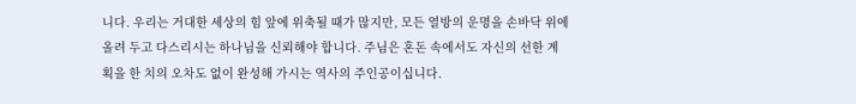니다. 우리는 거대한 세상의 힘 앞에 위축될 때가 많지만, 모든 열방의 운명을 손바닥 위에 올려 두고 다스리시는 하나님을 신뢰해야 합니다. 주님은 혼돈 속에서도 자신의 선한 계획을 한 치의 오차도 없이 완성해 가시는 역사의 주인공이십니다.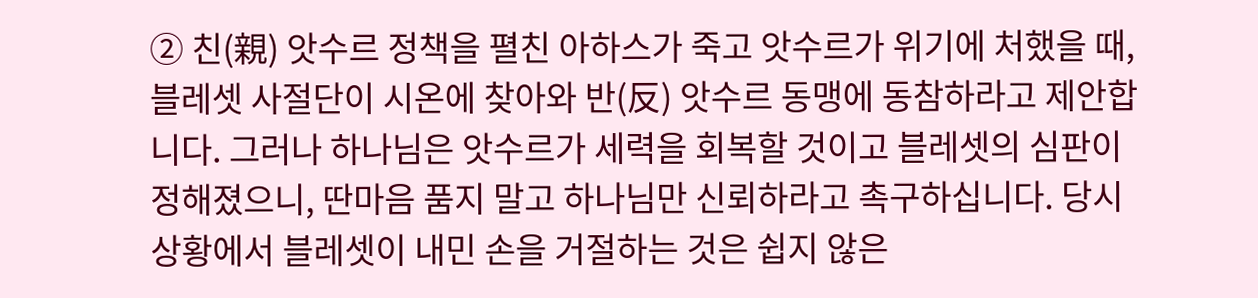② 친(親) 앗수르 정책을 펼친 아하스가 죽고 앗수르가 위기에 처했을 때, 블레셋 사절단이 시온에 찾아와 반(反) 앗수르 동맹에 동참하라고 제안합니다. 그러나 하나님은 앗수르가 세력을 회복할 것이고 블레셋의 심판이 정해졌으니, 딴마음 품지 말고 하나님만 신뢰하라고 촉구하십니다. 당시 상황에서 블레셋이 내민 손을 거절하는 것은 쉽지 않은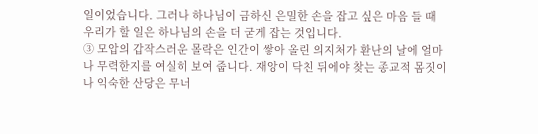일이었습니다. 그러나 하나님이 금하신 은밀한 손을 잡고 싶은 마음 들 때 우리가 할 일은 하나님의 손을 더 굳게 잡는 것입니다.
③ 모압의 갑작스러운 몰락은 인간이 쌓아 올린 의지처가 환난의 날에 얼마나 무력한지를 여실히 보여 줍니다. 재앙이 닥친 뒤에야 찾는 종교적 몸짓이나 익숙한 산당은 무너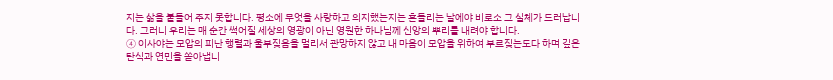지는 삶을 붙들어 주지 못합니다. 평소에 무엇을 사랑하고 의지했는지는 흔들리는 날에야 비로소 그 실체가 드러납니다. 그러니 우리는 매 순간 썩어질 세상의 영광이 아닌 영원한 하나님께 신앙의 뿌리를 내려야 합니다.
④ 이사야는 모압의 피난 행렬과 울부짖음을 멀리서 관망하지 않고 내 마음이 모압을 위하여 부르짖는도다 하며 깊은 탄식과 연민을 쏟아냅니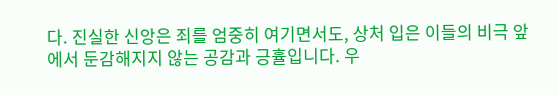다. 진실한 신앙은 죄를 엄중히 여기면서도, 상처 입은 이들의 비극 앞에서 둔감해지지 않는 공감과 긍휼입니다. 우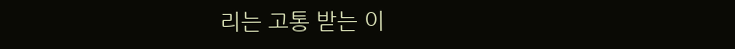리는 고통 받는 이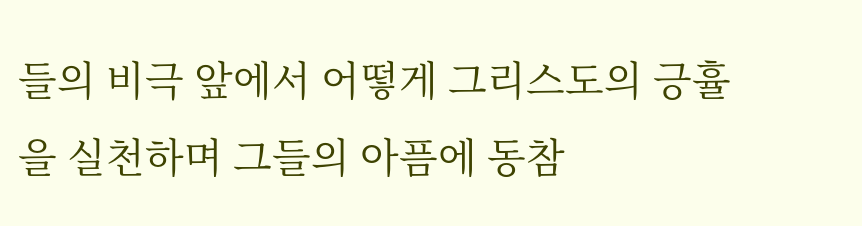들의 비극 앞에서 어떻게 그리스도의 긍휼을 실천하며 그들의 아픔에 동참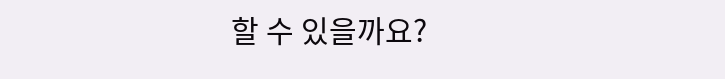할 수 있을까요?